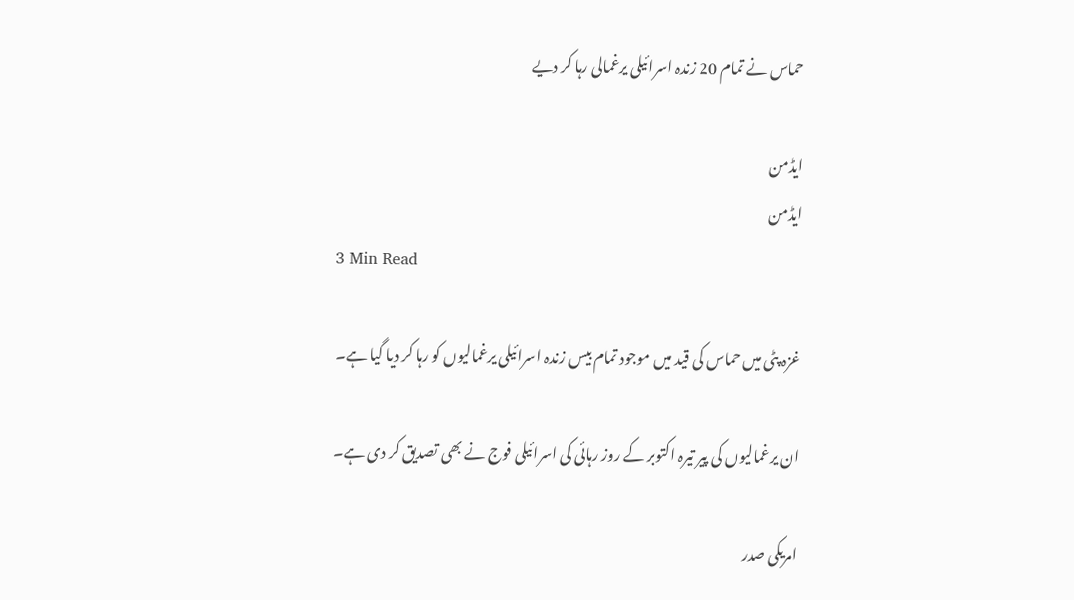حماس نے تمام 20 زندہ اسرائیلی یرغمالی رہا کر دیے

ایڈمن
ایڈمن
3 Min Read

غزہ پٹی میں حماس کی قید میں موجود تمام بیس زندہ اسرائیلی یرغمالیوں کو رہا کر دیا گیا ہے۔

ان یرغمالیوں کی پیر تیرہ اکتوبر کے روز رہائی کی اسرائیلی فوج نے بھی تصدیق کر دی ہے۔

امریکی صدر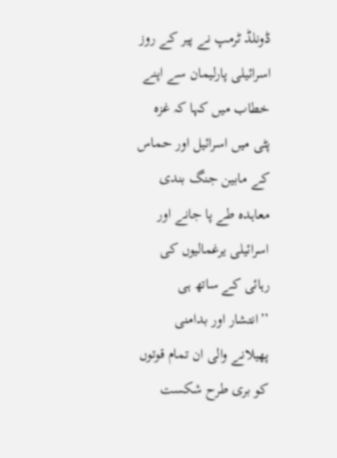ڈونلڈ ٹرمپ نے پیر کے روز اسرائیلی پارلیمان سے اپنے خطاب میں کہا کہ غزہ پٹی میں اسرائیل اور حماس کے مابین جنگ بندی معاہدہ طے پا جانے اور اسرائیلی یرغمالیوں کی رہائی کے ساتھ ہی ’’انتشار اور بدامنی پھیلانے والی ان تمام قوتوں کو بری طرح شکست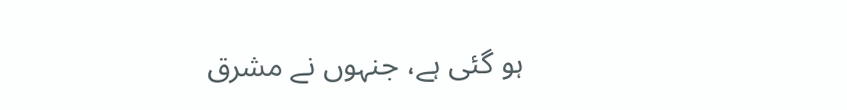ہو گئی ہے، جنہوں نے مشرق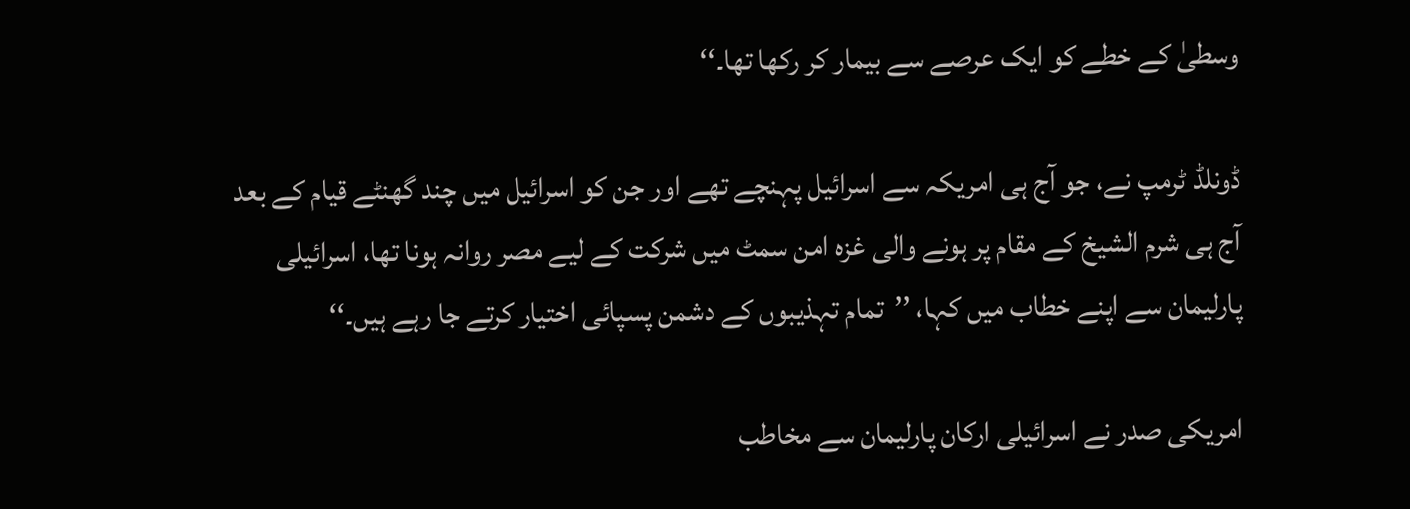وسطیٰ کے خطے کو ایک عرصے سے بیمار کر رکھا تھا۔‘‘

ڈونلڈ ٹرمپ نے، جو آج ہی امریکہ سے اسرائیل پہنچے تھے اور جن کو اسرائیل میں چند گھنٹے قیام کے بعد آج ہی شرم الشیخ کے مقام پر ہونے والی غزہ امن سمٹ میں شرکت کے لیے مصر روانہ ہونا تھا، اسرائیلی پارلیمان سے اپنے خطاب میں کہا، ’’تمام تہذیبوں کے دشمن پسپائی اختیار کرتے جا رہے ہیں۔‘‘

امریکی صدر نے اسرائیلی ارکان پارلیمان سے مخاطب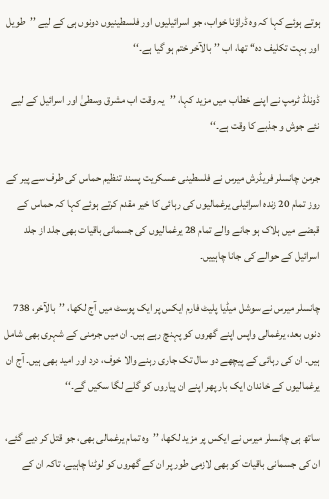ہوتے ہوئے کہا کہ وہ ڈراؤنا خواب، جو اسرائیلیوں اور فلسطینیوں دونوں ہی کے لیے ’’طویل اور بہت تکلیف دہ‘‘ تھا، اب ’’بالآخر ختم ہو گیا ہے۔‘‘

ڈونلڈ ٹرمپ نے اپنے خطاب میں مزید کہا، ’’یہ وقت اب مشرق وسطیٰ اور اسرائیل کے لیے نئے جوش و جذبے کا وقت ہے۔‘‘

جرمن چانسلر فریڈرش میرس نے فلسطینی عسکریت پسند تنظیم حماس کی طرف سے پیر کے روز تمام 20 زندہ اسرائیلی یرغمالیوں کی رہائی کا خیر مقدم کرتے ہوئے کہا کہ حماس کے قبضے میں ہلاک ہو جانے والے تمام 28 یرغمالیوں کی جسمانی باقیات بھی جلد از جلد اسرائیل کے حوالے کی جانا چاہییں۔

چانسلر میرس نے سوشل میڈیا پلیٹ فارم ایکس پر ایک پوسٹ میں آج لکھا، ’’بالآخر، 738 دنوں بعد، یرغمالی واپس اپنے گھروں کو پہنچ رہے ہیں۔ ان میں جرمنی کے شہری بھی شامل ہیں۔ ان کی رہائی کے پیچھے دو سال تک جاری رہنے والا خوف، درد اور امید بھی ہیں۔ آج ان یرغمالیوں کے خاندان ایک بار پھر اپنے ان پیاروں کو گلے لگا سکیں گے۔‘‘

ساتھ ہی چانسلر میرس نے ایکس پر مزید لکھا، ’’وہ تمام یرغمالی بھی، جو قتل کر دیے گئے، ان کی جسمانی باقیات کو بھی لازمی طور پر ان کے گھروں کو لوٹنا چاہیے، تاکہ ان کے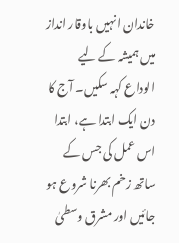خاندان انہیں باوقار انداز میں ہمیشہ کے لیے الوداع کہہ سکیں۔ آج کا دن ایک ابتدا ہے، ابتدا اس عمل کی جس کے ساتھ زخم بھرنا شروع ہو جائیں اور مشرق وسطیٰ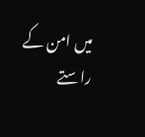میں امن کے راستے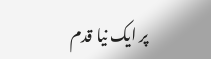پر ایک نیا قدم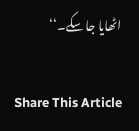اٹھایا جا سکے۔‘‘

Share This Article